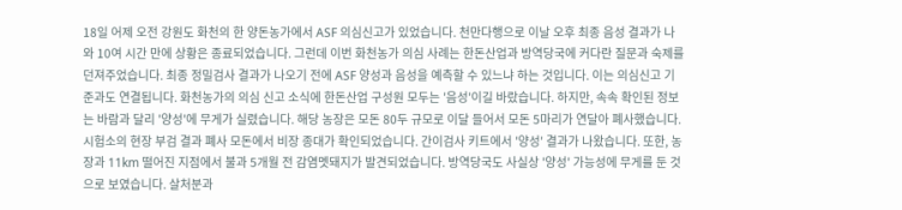18일 어제 오전 강원도 화천의 한 양돈농가에서 ASF 의심신고가 있었습니다. 천만다행으로 이날 오후 최종 음성 결과가 나와 10여 시간 만에 상황은 종료되었습니다. 그런데 이번 화천농가 의심 사례는 한돈산업과 방역당국에 커다란 질문과 숙제를 던져주었습니다. 최종 정밀검사 결과가 나오기 전에 ASF 양성과 음성을 예측할 수 있느냐 하는 것입니다. 이는 의심신고 기준과도 연결됩니다. 화천농가의 의심 신고 소식에 한돈산업 구성원 모두는 '음성'이길 바랐습니다. 하지만, 속속 확인된 정보는 바람과 달리 '양성'에 무게가 실렸습니다. 해당 농장은 모돈 80두 규모로 이달 들어서 모돈 5마리가 연달아 폐사했습니다. 시험소의 현장 부검 결과 폐사 모돈에서 비장 종대가 확인되었습니다. 간이검사 키트에서 '양성' 결과가 나왔습니다. 또한, 농장과 11km 떨어진 지점에서 불과 5개월 전 감염멧돼지가 발견되었습니다. 방역당국도 사실상 '양성' 가능성에 무게를 둔 것으로 보였습니다. 살처분과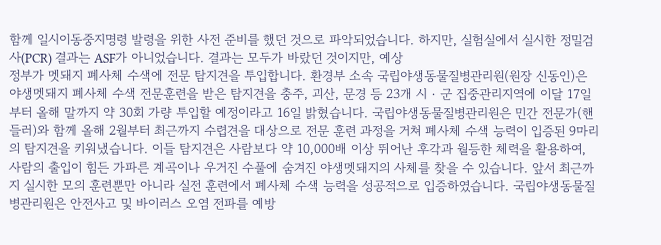함께 일시이동중지명령 발령을 위한 사전 준비를 했던 것으로 파악되었습니다. 하지만, 실험실에서 실시한 정밀검사(PCR) 결과는 ASF가 아니었습니다. 결과는 모두가 바랐던 것이지만, 예상
정부가 멧돼지 폐사체 수색에 전문 탐지견을 투입합니다. 환경부 소속 국립야생동물질병관리원(원장 신동인)은 야생멧돼지 폐사체 수색 전문훈련을 받은 탐지견을 충주, 괴산, 문경 등 23개 시‧군 집중관리지역에 이달 17일부터 올해 말까지 약 30회 가량 투입할 예정이라고 16일 밝혔습니다. 국립야생동물질병관리원은 민간 전문가(핸들러)와 함께 올해 2월부터 최근까지 수렵견을 대상으로 전문 훈련 과정을 거쳐 폐사체 수색 능력이 입증된 9마리의 탐지견을 키워냈습니다. 이들 탐지견은 사람보다 약 10,000배 이상 뛰어난 후각과 월등한 체력을 활용하여, 사람의 출입이 힘든 가파른 계곡이나 우거진 수풀에 숨겨진 야생멧돼지의 사체를 찾을 수 있습니다. 앞서 최근까지 실시한 모의 훈련뿐만 아니라 실전 훈련에서 폐사체 수색 능력을 성공적으로 입증하였습니다. 국립야생동물질병관리원은 안전사고 및 바이러스 오염 전파를 예방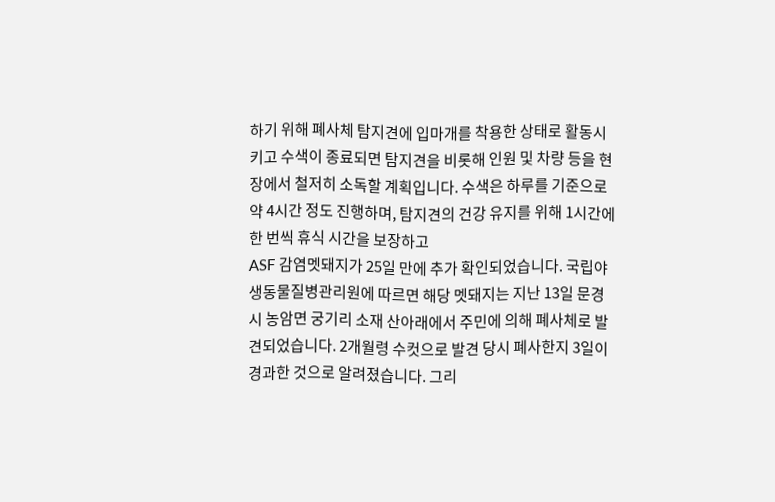하기 위해 폐사체 탐지견에 입마개를 착용한 상태로 활동시키고 수색이 종료되면 탐지견을 비롯해 인원 및 차량 등을 현장에서 철저히 소독할 계획입니다. 수색은 하루를 기준으로 약 4시간 정도 진행하며, 탐지견의 건강 유지를 위해 1시간에 한 번씩 휴식 시간을 보장하고
ASF 감염멧돼지가 25일 만에 추가 확인되었습니다. 국립야생동물질병관리원에 따르면 해당 멧돼지는 지난 13일 문경시 농암면 궁기리 소재 산아래에서 주민에 의해 폐사체로 발견되었습니다. 2개월령 수컷으로 발견 당시 폐사한지 3일이 경과한 것으로 알려졌습니다. 그리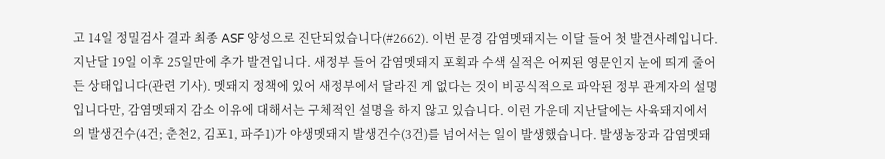고 14일 정밀검사 결과 최종 ASF 양성으로 진단되었습니다(#2662). 이번 문경 감염멧돼지는 이달 들어 첫 발견사례입니다. 지난달 19일 이후 25일만에 추가 발견입니다. 새정부 들어 감염멧돼지 포획과 수색 실적은 어찌된 영문인지 눈에 띄게 줄어든 상태입니다(관련 기사). 멧돼지 정책에 있어 새정부에서 달라진 게 없다는 것이 비공식적으로 파악된 정부 관계자의 설명입니다만, 감염멧돼지 감소 이유에 대해서는 구체적인 설명을 하지 않고 있습니다. 이런 가운데 지난달에는 사육돼지에서의 발생건수(4건; 춘천2, 김포1, 파주1)가 야생멧돼지 발생건수(3건)를 넘어서는 일이 발생했습니다. 발생농장과 감염멧돼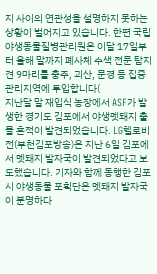지 사이의 연관성을 설명하지 못하는 상황이 벌어지고 있습니다. 한편 국립야생동물질병관리원은 이달 17일부터 올해 말까지 폐사체 수색 전문 탐지견 9마리를 충주, 괴산, 문경 등 집중관리지역에 투입합니다(
지난달 말 재입식 농장에서 ASF가 발생한 경기도 김포에서 야생멧돼지 출몰 흔적이 발견되었습니다. LG헬로비전(부천김포방송)은 지난 6일 김포에서 멧돼지 발자국이 발견되었다고 보도했습니다. 기자와 함께 동행한 김포시 야생동물 포획단은 멧돼지 발자국이 분명하다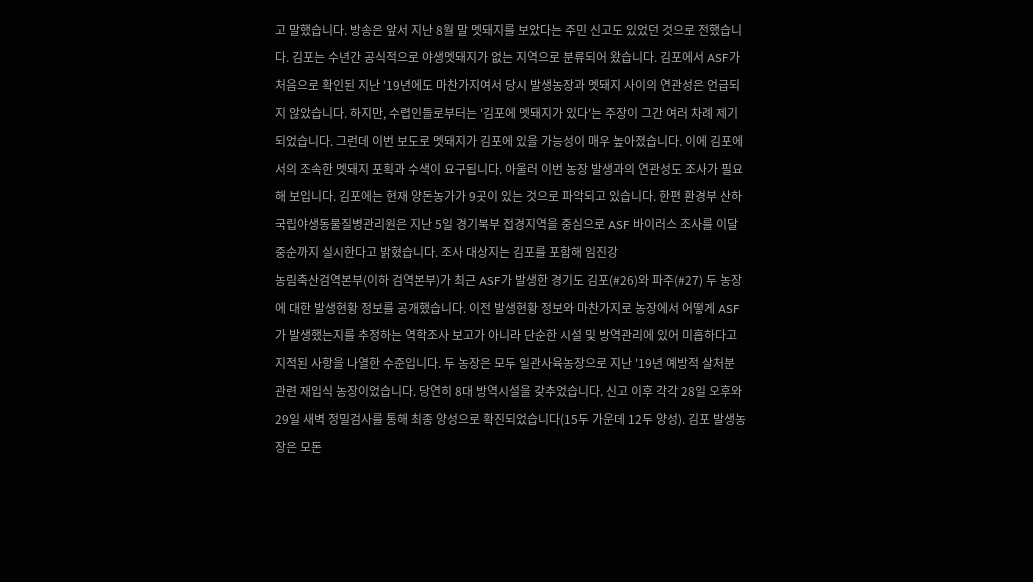고 말했습니다. 방송은 앞서 지난 8월 말 멧돼지를 보았다는 주민 신고도 있었던 것으로 전했습니다. 김포는 수년간 공식적으로 야생멧돼지가 없는 지역으로 분류되어 왔습니다. 김포에서 ASF가 처음으로 확인된 지난 '19년에도 마찬가지여서 당시 발생농장과 멧돼지 사이의 연관성은 언급되지 않았습니다. 하지만, 수렵인들로부터는 '김포에 멧돼지가 있다'는 주장이 그간 여러 차례 제기되었습니다. 그런데 이번 보도로 멧돼지가 김포에 있을 가능성이 매우 높아졌습니다. 이에 김포에서의 조속한 멧돼지 포획과 수색이 요구됩니다. 아울러 이번 농장 발생과의 연관성도 조사가 필요해 보입니다. 김포에는 현재 양돈농가가 9곳이 있는 것으로 파악되고 있습니다. 한편 환경부 산하 국립야생동물질병관리원은 지난 5일 경기북부 접경지역을 중심으로 ASF 바이러스 조사를 이달 중순까지 실시한다고 밝혔습니다. 조사 대상지는 김포를 포함해 임진강
농림축산검역본부(이하 검역본부)가 최근 ASF가 발생한 경기도 김포(#26)와 파주(#27) 두 농장에 대한 발생현황 정보를 공개했습니다. 이전 발생현황 정보와 마찬가지로 농장에서 어떻게 ASF가 발생했는지를 추정하는 역학조사 보고가 아니라 단순한 시설 및 방역관리에 있어 미흡하다고 지적된 사항을 나열한 수준입니다. 두 농장은 모두 일관사육농장으로 지난 '19년 예방적 살처분 관련 재입식 농장이었습니다. 당연히 8대 방역시설을 갖추었습니다. 신고 이후 각각 28일 오후와 29일 새벽 정밀검사를 통해 최종 양성으로 확진되었습니다(15두 가운데 12두 양성). 김포 발생농장은 모돈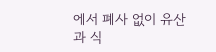에서 폐사 없이 유산과 식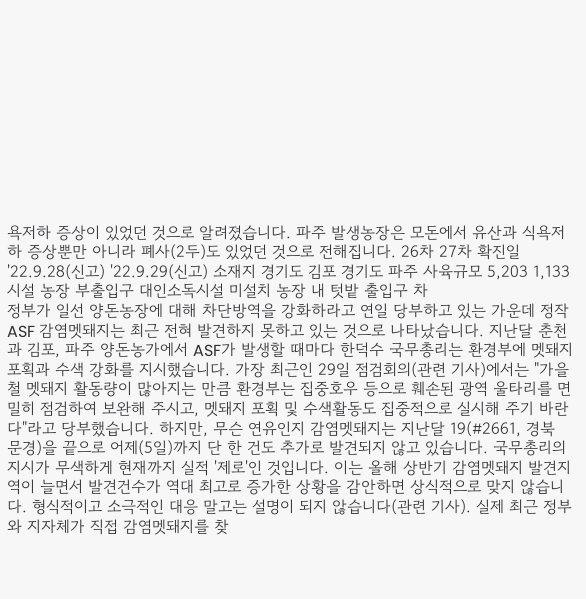욕저하 증상이 있었던 것으로 알려졌습니다. 파주 발생농장은 모돈에서 유산과 식욕저하 증상뿐만 아니라 폐사(2두)도 있었던 것으로 전해집니다. 26차 27차 확진일 '22.9.28(신고) '22.9.29(신고) 소재지 경기도 김포 경기도 파주 사육규모 5,203 1,133 시설 농장 부출입구 대인소독시설 미설치 농장 내 텃밭 출입구 차
정부가 일선 양돈농장에 대해 차단방역을 강화하라고 연일 당부하고 있는 가운데 정작 ASF 감염멧돼지는 최근 전혀 발견하지 못하고 있는 것으로 나타났습니다. 지난달 춘천과 김포, 파주 양돈농가에서 ASF가 발생할 때마다 한덕수 국무총리는 환경부에 멧돼지 포획과 수색 강화를 지시했습니다. 가장 최근인 29일 점검회의(관련 기사)에서는 "가을철 멧돼지 활동량이 많아지는 만큼 환경부는 집중호우 등으로 훼손된 광역 울타리를 면밀히 점검하여 보완해 주시고, 멧돼지 포획 및 수색활동도 집중적으로 실시해 주기 바란다"라고 당부했습니다. 하지만, 무슨 연유인지 감염멧돼지는 지난달 19(#2661, 경북 문경)을 끝으로 어제(5일)까지 단 한 건도 추가로 발견되지 않고 있습니다. 국무총리의 지시가 무색하게 현재까지 실적 '제로'인 것입니다. 이는 올해 상반기 감염멧돼지 발견지역이 늘면서 발견건수가 역대 최고로 증가한 상황을 감안하면 상식적으로 맞지 않습니다. 형식적이고 소극적인 대응 말고는 설명이 되지 않습니다(관련 기사). 실제 최근 정부와 지자체가 직접 감염멧돼지를 찾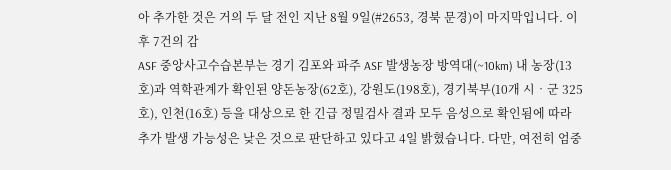아 추가한 것은 거의 두 달 전인 지난 8월 9일(#2653, 경북 문경)이 마지막입니다. 이후 7건의 감
ASF 중앙사고수습본부는 경기 김포와 파주 ASF 발생농장 방역대(~10km) 내 농장(13호)과 역학관계가 확인된 양돈농장(62호), 강원도(198호), 경기북부(10개 시‧군 325호), 인천(16호) 등을 대상으로 한 긴급 정밀검사 결과 모두 음성으로 확인됨에 따라 추가 발생 가능성은 낮은 것으로 판단하고 있다고 4일 밝혔습니다. 다만, 여전히 엄중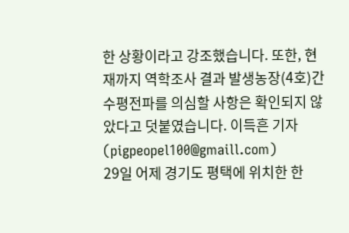한 상황이라고 강조했습니다. 또한, 현재까지 역학조사 결과 발생농장(4호)간 수평전파를 의심할 사항은 확인되지 않았다고 덧붙였습니다. 이득흔 기자(pigpeopel100@gmaill.com)
29일 어제 경기도 평택에 위치한 한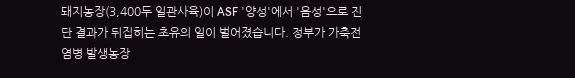돼지농장(3,400두 일관사육)이 ASF '양성'에서 '음성'으로 진단 결과가 뒤집히는 초유의 일이 벌어졌습니다. 정부가 가축전염병 발생농장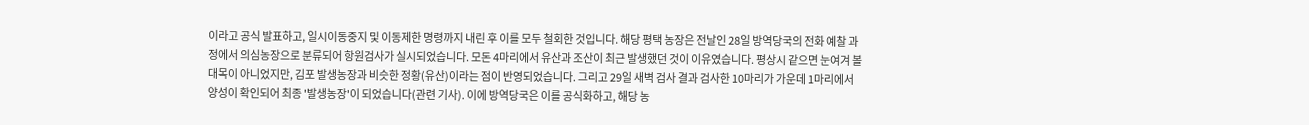이라고 공식 발표하고, 일시이동중지 및 이동제한 명령까지 내린 후 이를 모두 철회한 것입니다. 해당 평택 농장은 전날인 28일 방역당국의 전화 예찰 과정에서 의심농장으로 분류되어 항원검사가 실시되었습니다. 모돈 4마리에서 유산과 조산이 최근 발생했던 것이 이유였습니다. 평상시 같으면 눈여겨 볼 대목이 아니었지만, 김포 발생농장과 비슷한 정황(유산)이라는 점이 반영되었습니다. 그리고 29일 새벽 검사 결과 검사한 10마리가 가운데 1마리에서 양성이 확인되어 최종 '발생농장'이 되었습니다(관련 기사). 이에 방역당국은 이를 공식화하고, 해당 농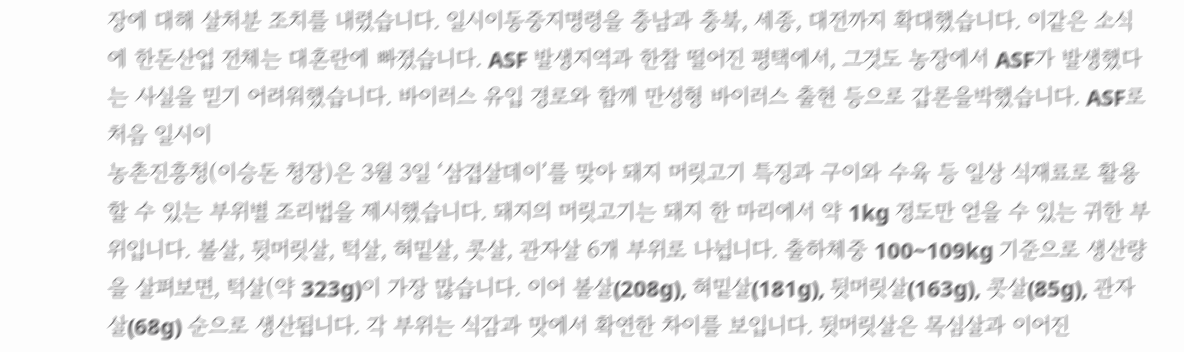장에 대해 살처분 조치를 내렸습니다. 일시이동중지명령을 충남과 충북, 세종, 대전까지 확대했습니다. 이같은 소식에 한돈산업 전체는 대혼란에 빠졌습니다. ASF 발생지역과 한참 떨어진 평택에서, 그것도 농장에서 ASF가 발생했다는 사실을 믿기 어려워했습니다. 바이러스 유입 경로와 함께 만성형 바이러스 출현 등으로 갑론을박했습니다. ASF로 처음 일시이
농촌진흥청(이승돈 청장)은 3월 3일 ‘삼겹살데이’를 맞아 돼지 머릿고기 특징과 구이와 수육 등 일상 식재료로 활용할 수 있는 부위별 조리법을 제시했습니다. 돼지의 머릿고기는 돼지 한 마리에서 약 1kg 정도만 얻을 수 있는 귀한 부위입니다. 볼살, 뒷머릿살, 턱살, 혀밑살, 콧살, 관자살 6개 부위로 나뉩니다. 출하체중 100~109kg 기준으로 생산량을 살펴보면, 턱살(약 323g)이 가장 많습니다. 이어 볼살(208g), 혀밑살(181g), 뒷머릿살(163g), 콧살(85g), 관자살(68g) 순으로 생산됩니다. 각 부위는 식감과 맛에서 확연한 차이를 보입니다. 뒷머릿살은 목심살과 이어진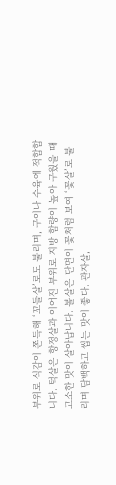부위로 식감이 쫀득해 ‘꼬들살’로도 불리며, 구이나 수육에 적합합니다. 턱살은 항정살과 이어진 부위로 지방 함량이 높아 구웠을 때 고소한 맛이 살아납니다. 볼살은 단면이 꽃처럼 보여 ‘꽃살’로 불리며 담백하고 씹는 맛이 좋다. 관자살,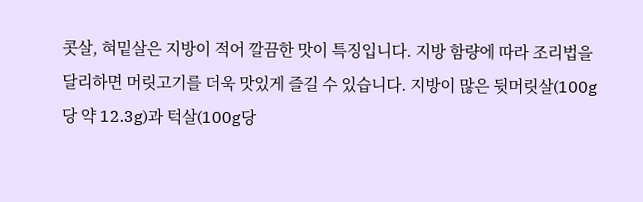콧살, 혀밑살은 지방이 적어 깔끔한 맛이 특징입니다. 지방 함량에 따라 조리법을 달리하면 머릿고기를 더욱 맛있게 즐길 수 있습니다. 지방이 많은 뒷머릿살(100g당 약 12.3g)과 턱살(100g당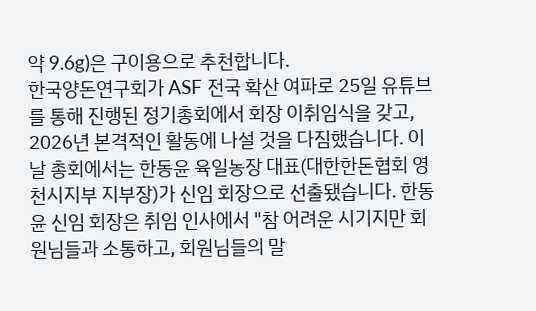약 9.6g)은 구이용으로 추천합니다.
한국양돈연구회가 ASF 전국 확산 여파로 25일 유튜브를 통해 진행된 정기총회에서 회장 이취임식을 갖고, 2026년 본격적인 활동에 나설 것을 다짐했습니다. 이날 총회에서는 한동윤 육일농장 대표(대한한돈협회 영천시지부 지부장)가 신임 회장으로 선출됐습니다. 한동윤 신임 회장은 취임 인사에서 "참 어려운 시기지만 회원님들과 소통하고, 회원님들의 말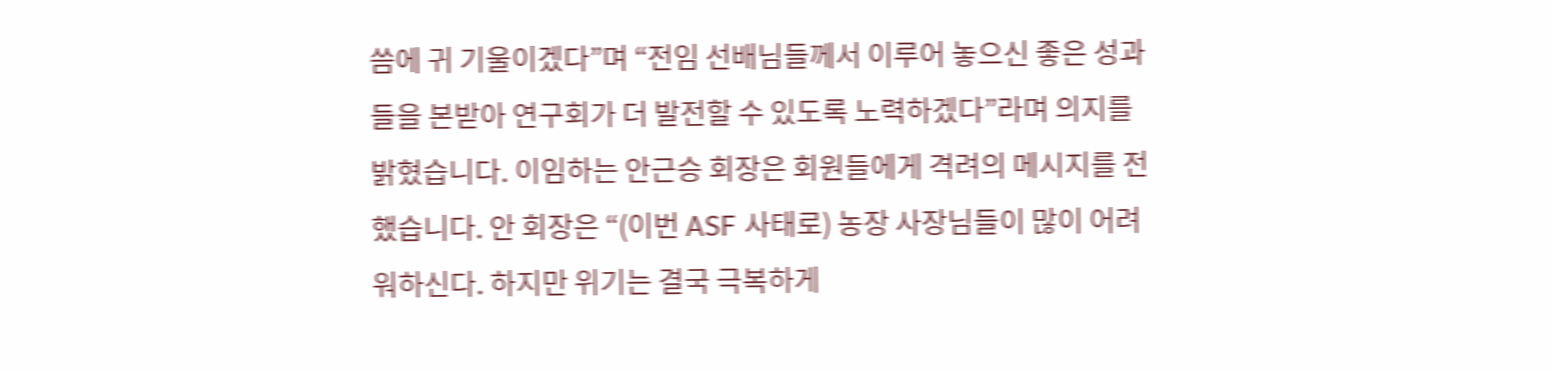씀에 귀 기울이겠다”며 “전임 선배님들께서 이루어 놓으신 좋은 성과들을 본받아 연구회가 더 발전할 수 있도록 노력하겠다”라며 의지를 밝혔습니다. 이임하는 안근승 회장은 회원들에게 격려의 메시지를 전했습니다. 안 회장은 “(이번 ASF 사태로) 농장 사장님들이 많이 어려워하신다. 하지만 위기는 결국 극복하게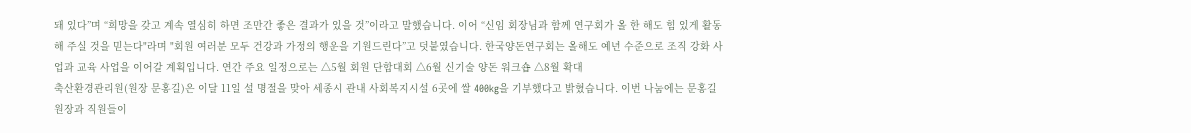돼 있다”며 “희망을 갖고 계속 열심히 하면 조만간 좋은 결과가 있을 것”이라고 말했습니다. 이어 “신임 회장님과 함께 연구회가 올 한 해도 힘 있게 활동해 주실 것을 믿는다"라며 "회원 여러분 모두 건강과 가정의 행운을 기원드린다”고 덧붙였습니다. 한국양돈연구회는 올해도 예년 수준으로 조직 강화 사업과 교육 사업을 이어갈 계획입니다. 연간 주요 일정으로는 △5월 회원 단합대회 △6월 신기술 양돈 워크숍 △8월 확대
축산환경관리원(원장 문홍길)은 이달 11일 설 명절을 맞아 세종시 관내 사회복지시설 6곳에 쌀 400kg을 기부했다고 밝혔습니다. 이번 나눔에는 문홍길 원장과 직원들이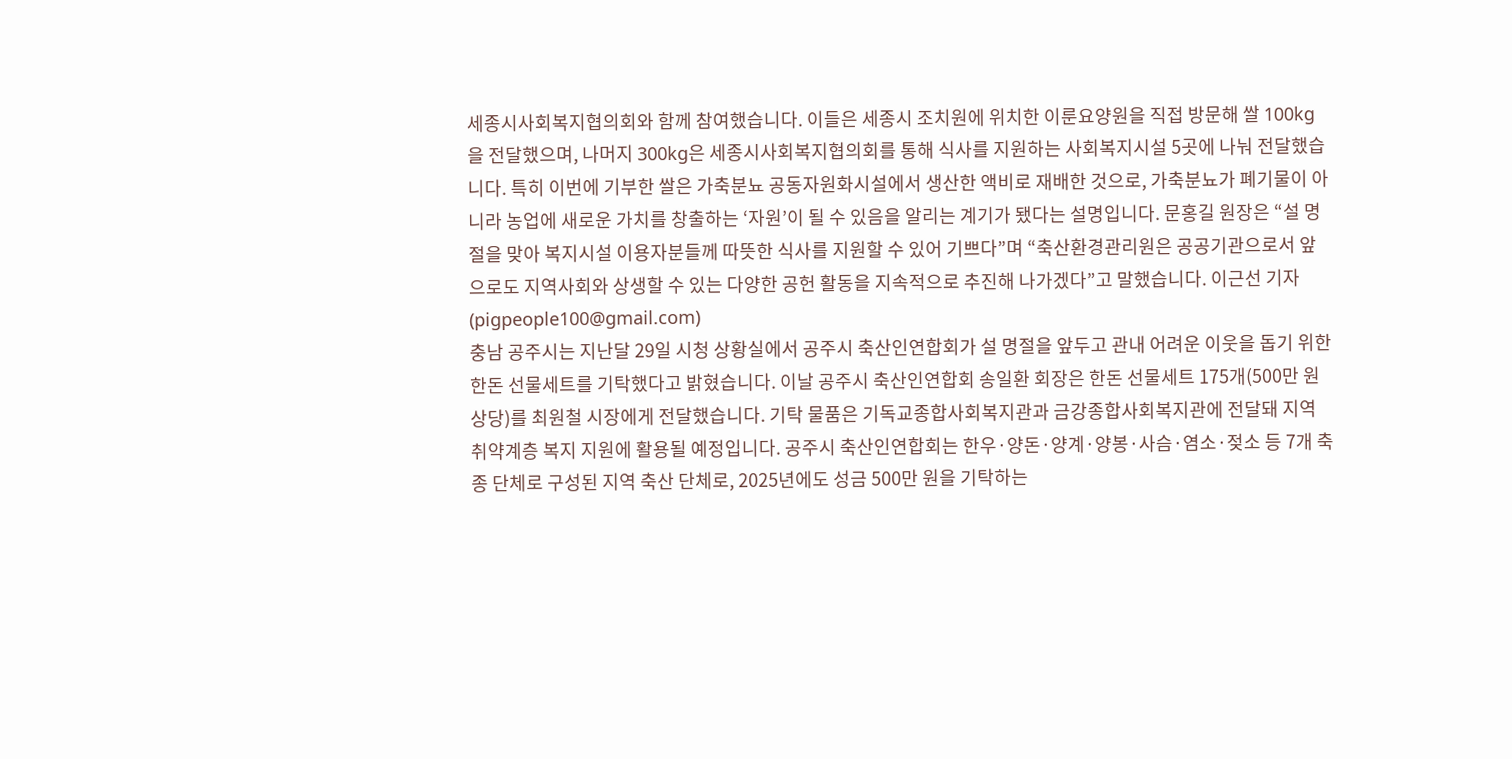세종시사회복지협의회와 함께 참여했습니다. 이들은 세종시 조치원에 위치한 이룬요양원을 직접 방문해 쌀 100kg을 전달했으며, 나머지 300kg은 세종시사회복지협의회를 통해 식사를 지원하는 사회복지시설 5곳에 나눠 전달했습니다. 특히 이번에 기부한 쌀은 가축분뇨 공동자원화시설에서 생산한 액비로 재배한 것으로, 가축분뇨가 폐기물이 아니라 농업에 새로운 가치를 창출하는 ‘자원’이 될 수 있음을 알리는 계기가 됐다는 설명입니다. 문홍길 원장은 “설 명절을 맞아 복지시설 이용자분들께 따뜻한 식사를 지원할 수 있어 기쁘다”며 “축산환경관리원은 공공기관으로서 앞으로도 지역사회와 상생할 수 있는 다양한 공헌 활동을 지속적으로 추진해 나가겠다”고 말했습니다. 이근선 기자(pigpeople100@gmail.com)
충남 공주시는 지난달 29일 시청 상황실에서 공주시 축산인연합회가 설 명절을 앞두고 관내 어려운 이웃을 돕기 위한 한돈 선물세트를 기탁했다고 밝혔습니다. 이날 공주시 축산인연합회 송일환 회장은 한돈 선물세트 175개(500만 원 상당)를 최원철 시장에게 전달했습니다. 기탁 물품은 기독교종합사회복지관과 금강종합사회복지관에 전달돼 지역 취약계층 복지 지원에 활용될 예정입니다. 공주시 축산인연합회는 한우·양돈·양계·양봉·사슴·염소·젖소 등 7개 축종 단체로 구성된 지역 축산 단체로, 2025년에도 성금 500만 원을 기탁하는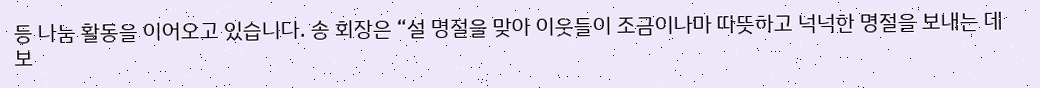등 나눔 활동을 이어오고 있습니다. 송 회장은 “설 명절을 맞아 이웃들이 조금이나마 따뜻하고 넉넉한 명절을 보내는 데 보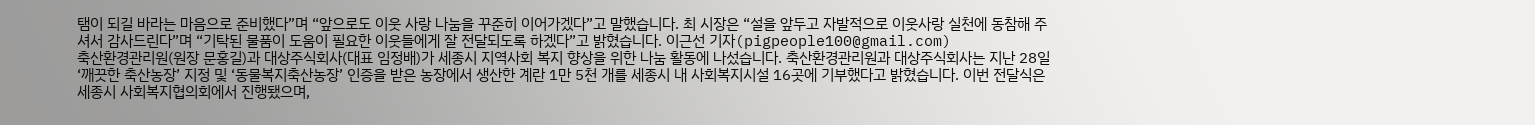탬이 되길 바라는 마음으로 준비했다”며 “앞으로도 이웃 사랑 나눔을 꾸준히 이어가겠다”고 말했습니다. 최 시장은 “설을 앞두고 자발적으로 이웃사랑 실천에 동참해 주셔서 감사드린다”며 “기탁된 물품이 도움이 필요한 이웃들에게 잘 전달되도록 하겠다”고 밝혔습니다. 이근선 기자(pigpeople100@gmail.com)
축산환경관리원(원장 문홍길)과 대상주식회사(대표 임정배)가 세종시 지역사회 복지 향상을 위한 나눔 활동에 나섰습니다. 축산환경관리원과 대상주식회사는 지난 28일 ‘깨끗한 축산농장’ 지정 및 ‘동물복지축산농장’ 인증을 받은 농장에서 생산한 계란 1만 5천 개를 세종시 내 사회복지시설 16곳에 기부했다고 밝혔습니다. 이번 전달식은 세종시 사회복지협의회에서 진행됐으며,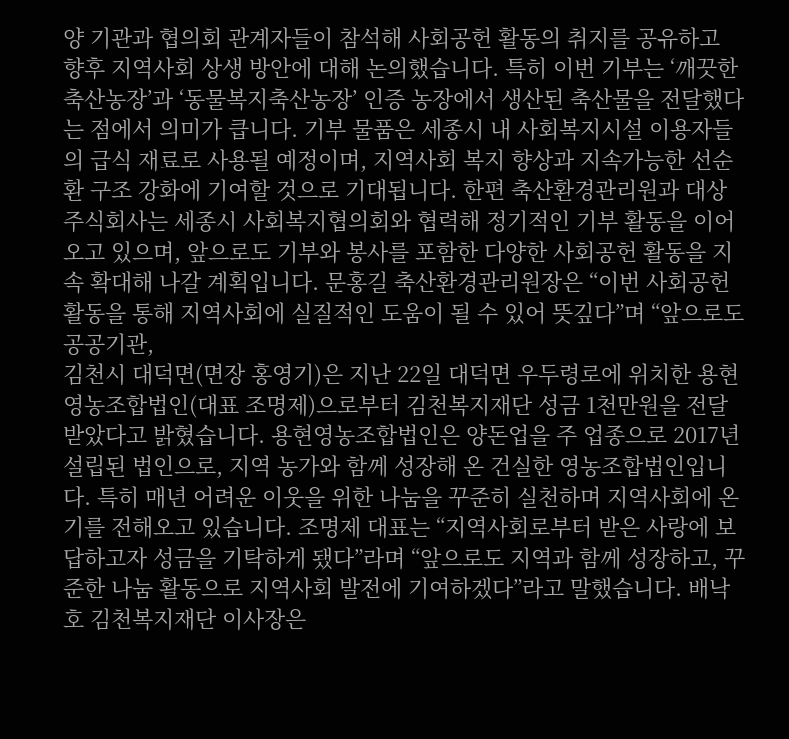양 기관과 협의회 관계자들이 참석해 사회공헌 활동의 취지를 공유하고 향후 지역사회 상생 방안에 대해 논의했습니다. 특히 이번 기부는 ‘깨끗한 축산농장’과 ‘동물복지축산농장’ 인증 농장에서 생산된 축산물을 전달했다는 점에서 의미가 큽니다. 기부 물품은 세종시 내 사회복지시설 이용자들의 급식 재료로 사용될 예정이며, 지역사회 복지 향상과 지속가능한 선순환 구조 강화에 기여할 것으로 기대됩니다. 한편 축산환경관리원과 대상주식회사는 세종시 사회복지협의회와 협력해 정기적인 기부 활동을 이어오고 있으며, 앞으로도 기부와 봉사를 포함한 다양한 사회공헌 활동을 지속 확대해 나갈 계획입니다. 문홍길 축산환경관리원장은 “이번 사회공헌 활동을 통해 지역사회에 실질적인 도움이 될 수 있어 뜻깊다”며 “앞으로도 공공기관,
김천시 대덕면(면장 홍영기)은 지난 22일 대덕면 우두령로에 위치한 용현영농조합법인(대표 조명제)으로부터 김천복지재단 성금 1천만원을 전달받았다고 밝혔습니다. 용현영농조합법인은 양돈업을 주 업종으로 2017년 설립된 법인으로, 지역 농가와 함께 성장해 온 건실한 영농조합법인입니다. 특히 매년 어려운 이웃을 위한 나눔을 꾸준히 실천하며 지역사회에 온기를 전해오고 있습니다. 조명제 대표는 “지역사회로부터 받은 사랑에 보답하고자 성금을 기탁하게 됐다”라며 “앞으로도 지역과 함께 성장하고, 꾸준한 나눔 활동으로 지역사회 발전에 기여하겠다”라고 말했습니다. 배낙호 김천복지재단 이사장은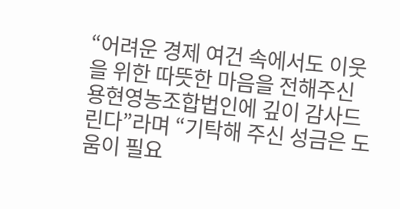“어려운 경제 여건 속에서도 이웃을 위한 따뜻한 마음을 전해주신 용현영농조합법인에 깊이 감사드린다”라며 “기탁해 주신 성금은 도움이 필요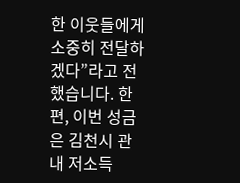한 이웃들에게 소중히 전달하겠다”라고 전했습니다. 한편, 이번 성금은 김천시 관내 저소득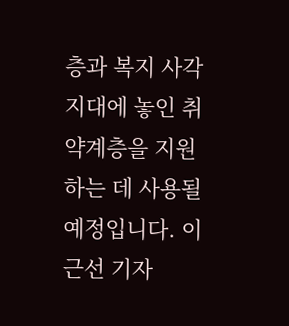층과 복지 사각지대에 놓인 취약계층을 지원하는 데 사용될 예정입니다. 이근선 기자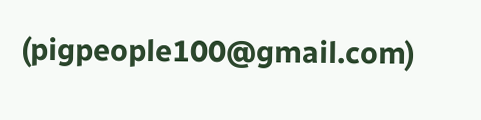(pigpeople100@gmail.com)